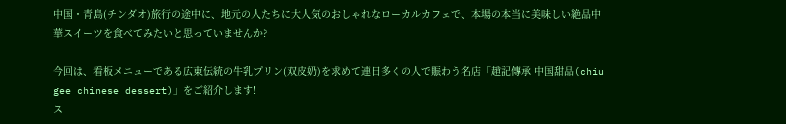中国・青島(チンダオ)旅行の途中に、地元の人たちに大人気のおしゃれなローカルカフェで、本場の本当に美味しい絶品中華スイーツを食べてみたいと思っていませんか?

今回は、看板メニューである広東伝統の牛乳プリン(双皮奶)を求めて連日多くの人で賑わう名店「趙記傳承 中国甜品(chiu gee chinese dessert)」をご紹介します!
ス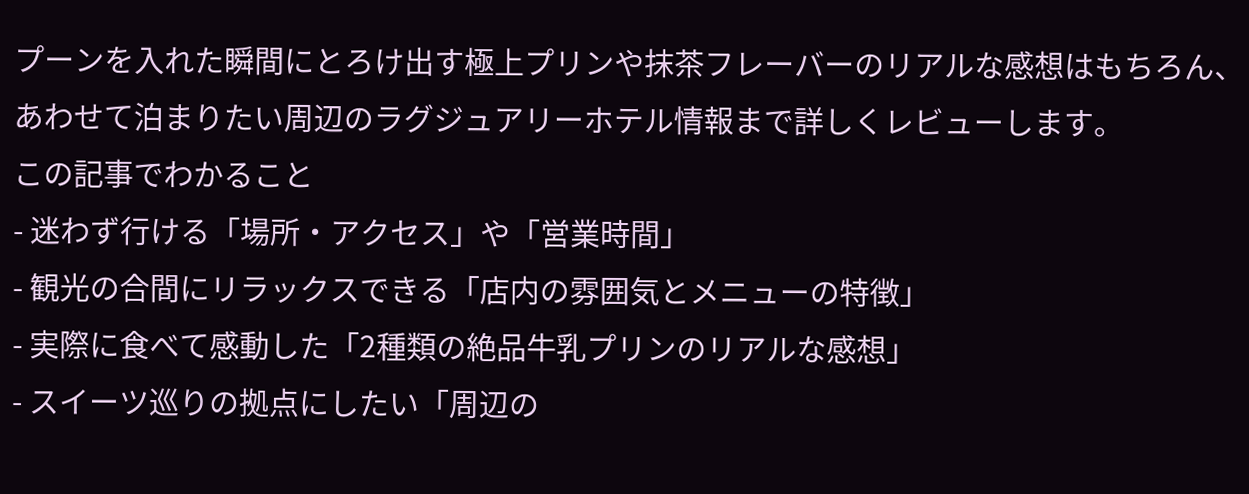プーンを入れた瞬間にとろけ出す極上プリンや抹茶フレーバーのリアルな感想はもちろん、あわせて泊まりたい周辺のラグジュアリーホテル情報まで詳しくレビューします。
この記事でわかること
- 迷わず行ける「場所・アクセス」や「営業時間」
- 観光の合間にリラックスできる「店内の雰囲気とメニューの特徴」
- 実際に食べて感動した「2種類の絶品牛乳プリンのリアルな感想」
- スイーツ巡りの拠点にしたい「周辺の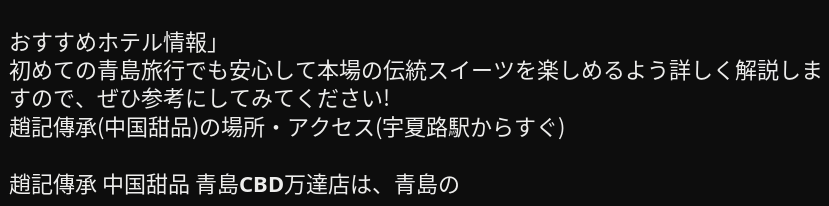おすすめホテル情報」
初めての青島旅行でも安心して本場の伝統スイーツを楽しめるよう詳しく解説しますので、ぜひ参考にしてみてください!
趙記傳承(中国甜品)の場所・アクセス(宇夏路駅からすぐ)

趙記傳承 中国甜品 青島CBD万達店は、青島の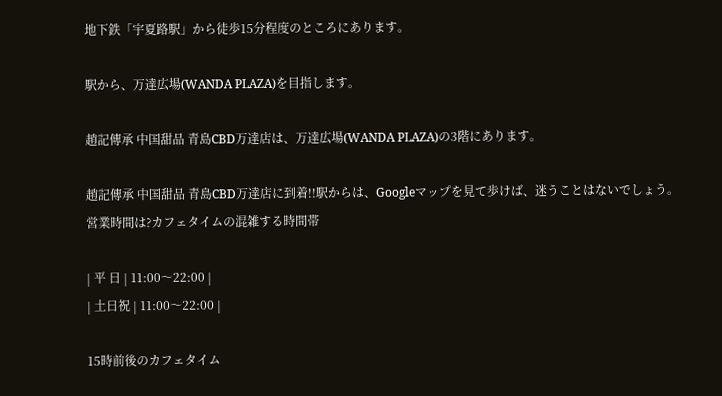地下鉄「宇夏路駅」から徒歩15分程度のところにあります。

駅から、万達広場(WANDA PLAZA)を目指します。

趙記傳承 中国甜品 青島CBD万達店は、万達広場(WANDA PLAZA)の3階にあります。

趙記傳承 中国甜品 青島CBD万達店に到着!!駅からは、Googleマップを見て歩けば、迷うことはないでしょう。
営業時間は?カフェタイムの混雑する時間帯

| 平 日 | 11:00〜22:00 |
| 土日祝 | 11:00〜22:00 |

15時前後のカフェタイム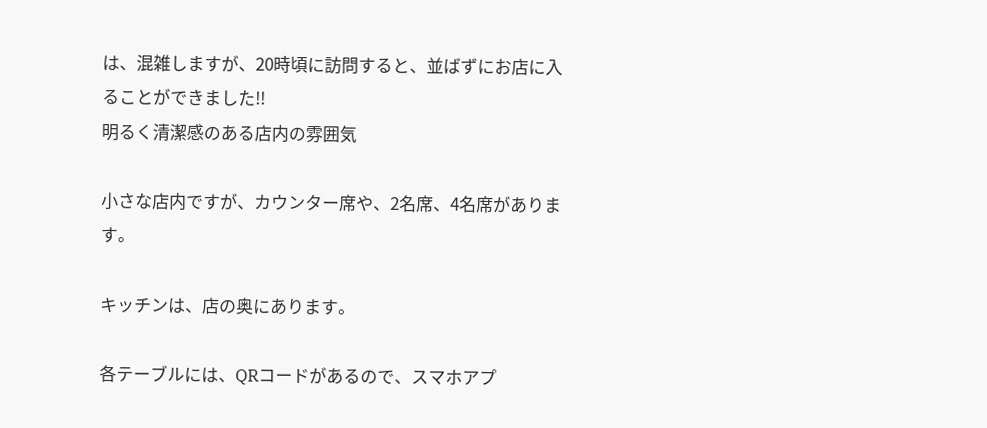は、混雑しますが、20時頃に訪問すると、並ばずにお店に入ることができました!!
明るく清潔感のある店内の雰囲気

小さな店内ですが、カウンター席や、2名席、4名席があります。

キッチンは、店の奥にあります。

各テーブルには、QRコードがあるので、スマホアプ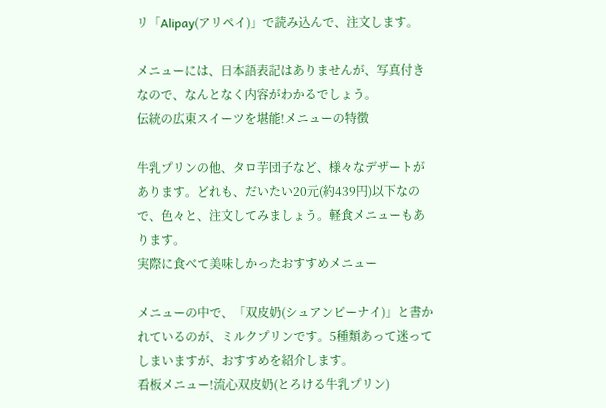リ「Alipay(アリペイ)」で読み込んで、注文します。

メニューには、日本語表記はありませんが、写真付きなので、なんとなく内容がわかるでしょう。
伝統の広東スイーツを堪能!メニューの特徴

牛乳プリンの他、タロ芋団子など、様々なデザートがあります。どれも、だいたい20元(約439円)以下なので、色々と、注文してみましょう。軽食メニューもあります。
実際に食べて美味しかったおすすめメニュー

メニューの中で、「双皮奶(シュアンピーナイ)」と書かれているのが、ミルクプリンです。5種類あって迷ってしまいますが、おすすめを紹介します。
看板メニュー!流心双皮奶(とろける牛乳プリン)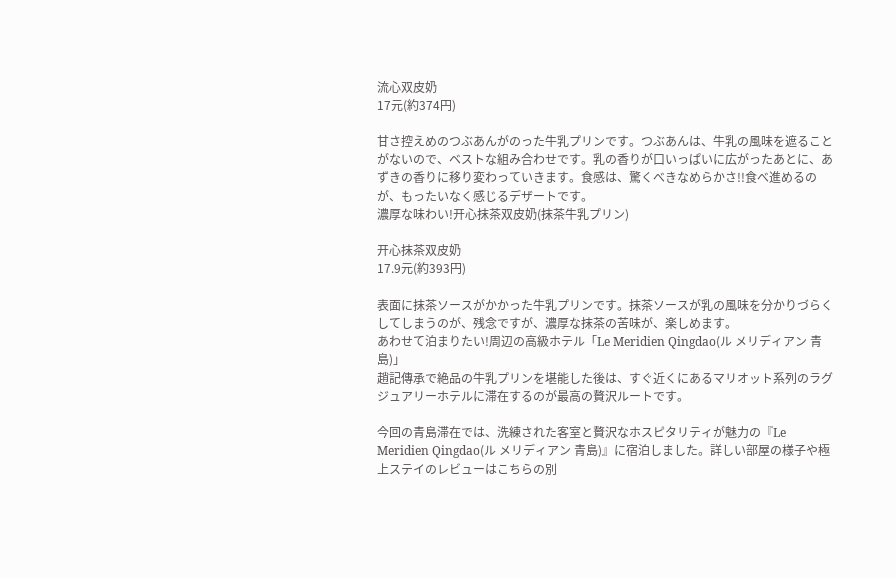流心双皮奶
17元(約374円)

甘さ控えめのつぶあんがのった牛乳プリンです。つぶあんは、牛乳の風味を遮ることがないので、ベストな組み合わせです。乳の香りが口いっぱいに広がったあとに、あずきの香りに移り変わっていきます。食感は、驚くべきなめらかさ!!食べ進めるのが、もったいなく感じるデザートです。
濃厚な味わい!开心抹茶双皮奶(抹茶牛乳プリン)

开心抹茶双皮奶
17.9元(約393円)

表面に抹茶ソースがかかった牛乳プリンです。抹茶ソースが乳の風味を分かりづらくしてしまうのが、残念ですが、濃厚な抹茶の苦味が、楽しめます。
あわせて泊まりたい!周辺の高級ホテル「Le Meridien Qingdao(ル メリディアン 青島)」
趙記傳承で絶品の牛乳プリンを堪能した後は、すぐ近くにあるマリオット系列のラグジュアリーホテルに滞在するのが最高の贅沢ルートです。

今回の青島滞在では、洗練された客室と贅沢なホスピタリティが魅力の『Le Meridien Qingdao(ル メリディアン 青島)』に宿泊しました。詳しい部屋の様子や極上ステイのレビューはこちらの別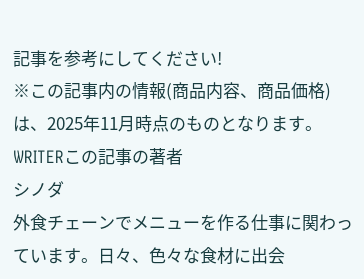記事を参考にしてください!
※この記事内の情報(商品内容、商品価格)は、2025年11月時点のものとなります。
WRITERこの記事の著者
シノダ
外食チェーンでメニューを作る仕事に関わっています。日々、色々な食材に出会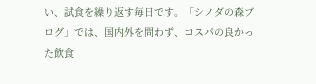い、試食を繰り返す毎日です。「シノダの森ブログ」では、国内外を問わず、コスパの良かった飲食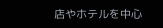店やホテルを中心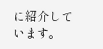に紹介しています。